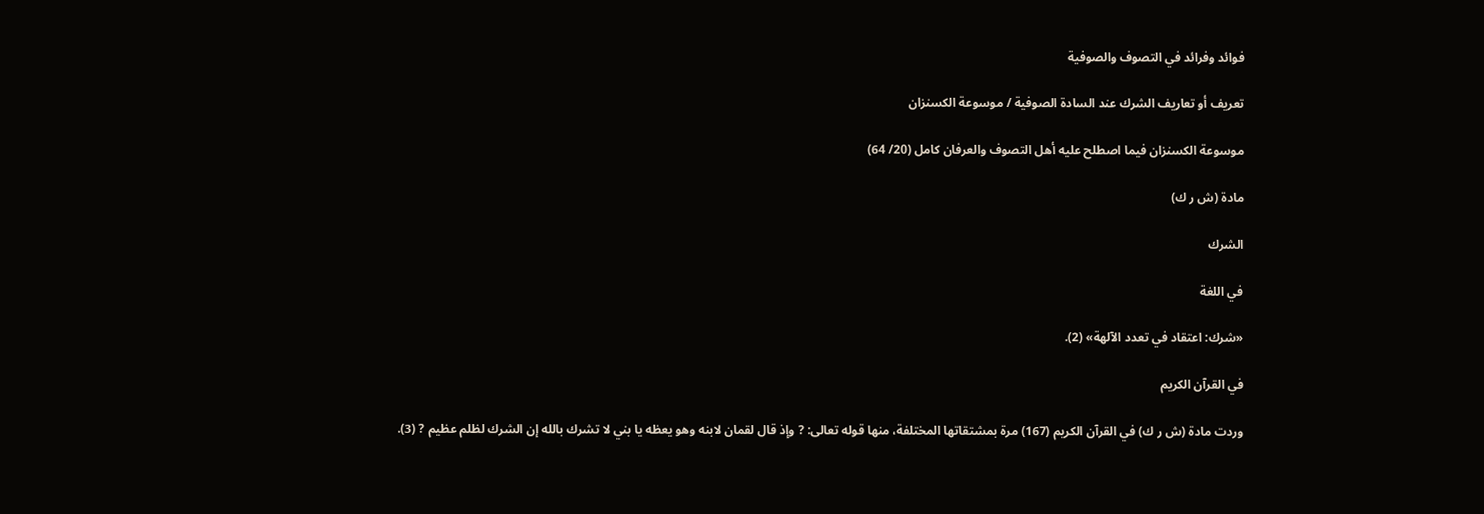فوائد وفرائد في التصوف والصوفية

تعريف أو تعاريف الشرك عند السادة الصوفية / موسوعة الكسنزان

موسوعة الكسنزان فيما اصطلح عليه أهل التصوف والعرفان كامل (20/ 64)

مادة (ش ر ك)

الشرك

في اللغة

«شرك: اعتقاد في تعدد الآلهة» (2).

في القرآن الكريم

وردت مادة (ش ر ك) في القرآن الكريم (167) مرة بمشتقاتها المختلفة، منها قوله تعالى: ? وإذ قال لقمان لابنه وهو يعظه يا بني لا تشرك بالله إن الشرك لظلم عظيم ? (3).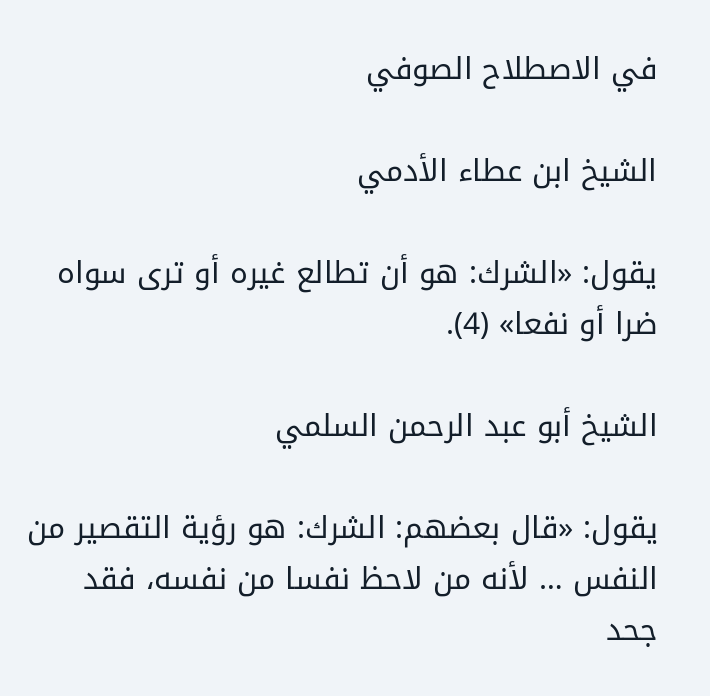في الاصطلاح الصوفي

الشيخ ابن عطاء الأدمي

يقول: «الشرك: هو أن تطالع غيره أو ترى سواه ضرا أو نفعا» (4).

الشيخ أبو عبد الرحمن السلمي

يقول: «قال بعضهم: الشرك: هو رؤية التقصير من النفس … لأنه من لاحظ نفسا من نفسه، فقد جحد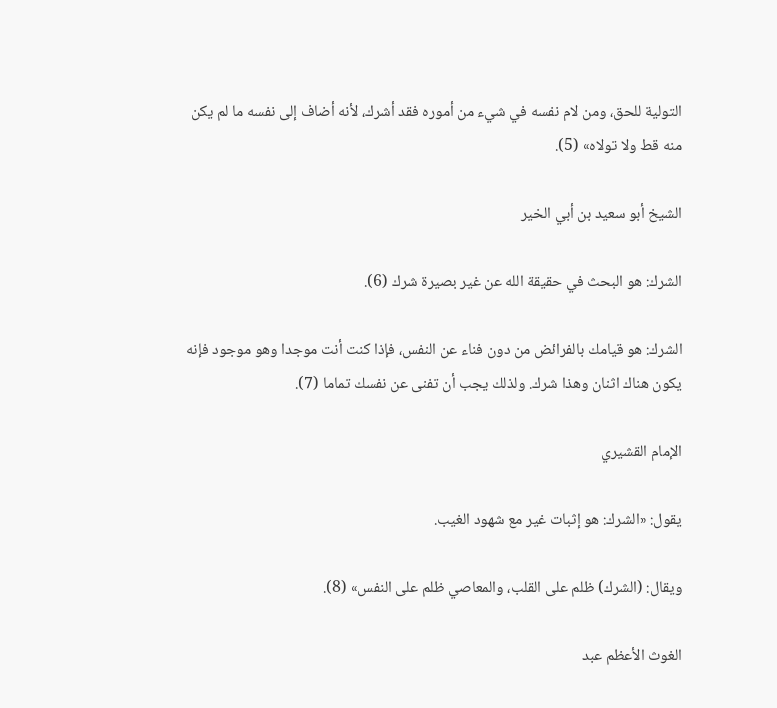التولية للحق، ومن لام نفسه في شيء من أموره فقد أشرك، لأنه أضاف إلى نفسه ما لم يكن منه قط ولا تولاه» (5).

الشيخ أبو سعيد بن أبي الخير

الشرك: هو البحث في حقيقة الله عن غير بصيرة شرك (6).

الشرك: هو قيامك بالفرائض من دون فناء عن النفس، فإذا كنت أنت موجدا وهو موجود فإنه يكون هناك اثنان وهذا شرك. ولذلك يجب أن تفنى عن نفسك تماما (7).

الإمام القشيري

يقول: «الشرك: هو إثبات غير مع شهود الغيب.

ويقال: (الشرك) ظلم على القلب، والمعاصي ظلم على النفس» (8).

الغوث الأعظم عبد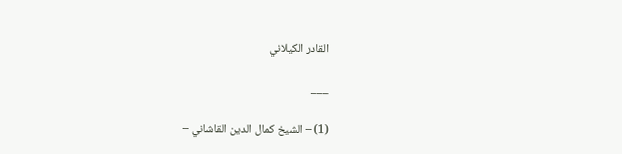القادر الكيلاني

___

(1) – الشيخ كمال الدين القاشاني –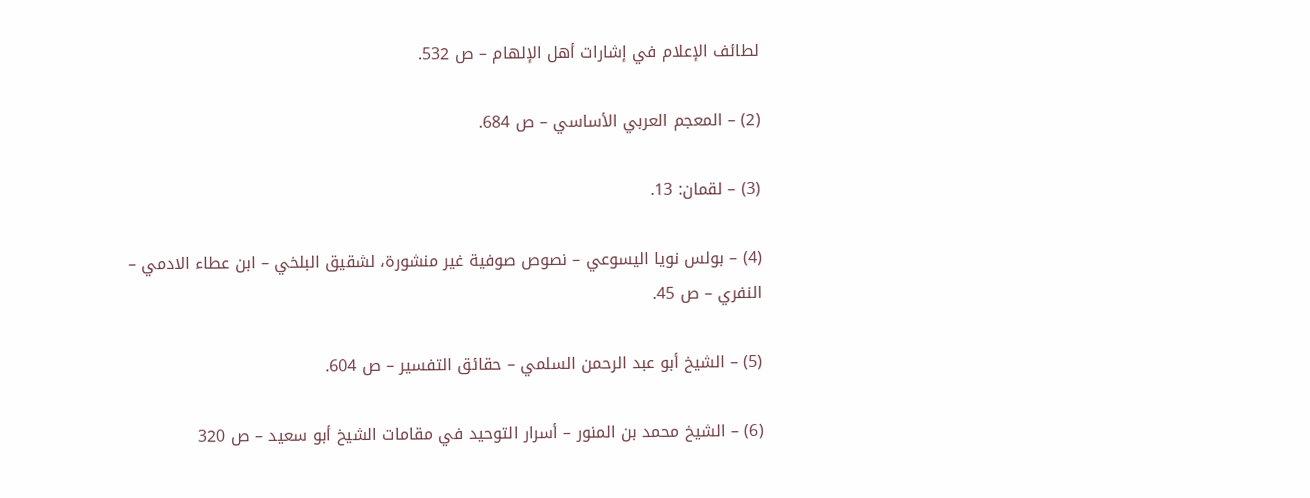لطائف الإعلام في إشارات أهل الإلهام – ص 532.

(2) – المعجم العربي الأساسي – ص 684.

(3) – لقمان: 13.

(4) – بولس نويا اليسوعي – نصوص صوفية غير منشورة، لشقيق البلخي – ابن عطاء الادمي – النفري – ص 45.

(5) – الشيخ أبو عبد الرحمن السلمي – حقائق التفسير – ص 604.

(6) – الشيخ محمد بن المنور – أسرار التوحيد في مقامات الشيخ أبو سعيد – ص 320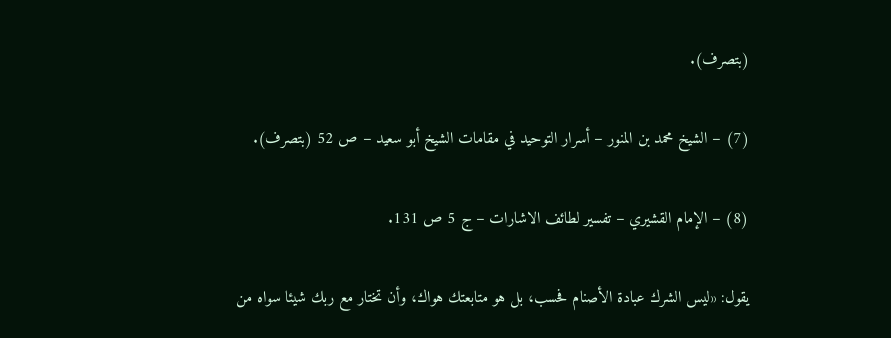(بتصرف).

(7) – الشيخ محمد بن المنور – أسرار التوحيد في مقامات الشيخ أبو سعيد – ص 52 (بتصرف).

(8) – الإمام القشيري – تفسير لطائف الاشارات – ج 5 ص 131.

يقول: «ليس الشرك عبادة الأصنام فحسب، بل هو متابعتك هواك، وأن تختار مع ربك شيئا سواه من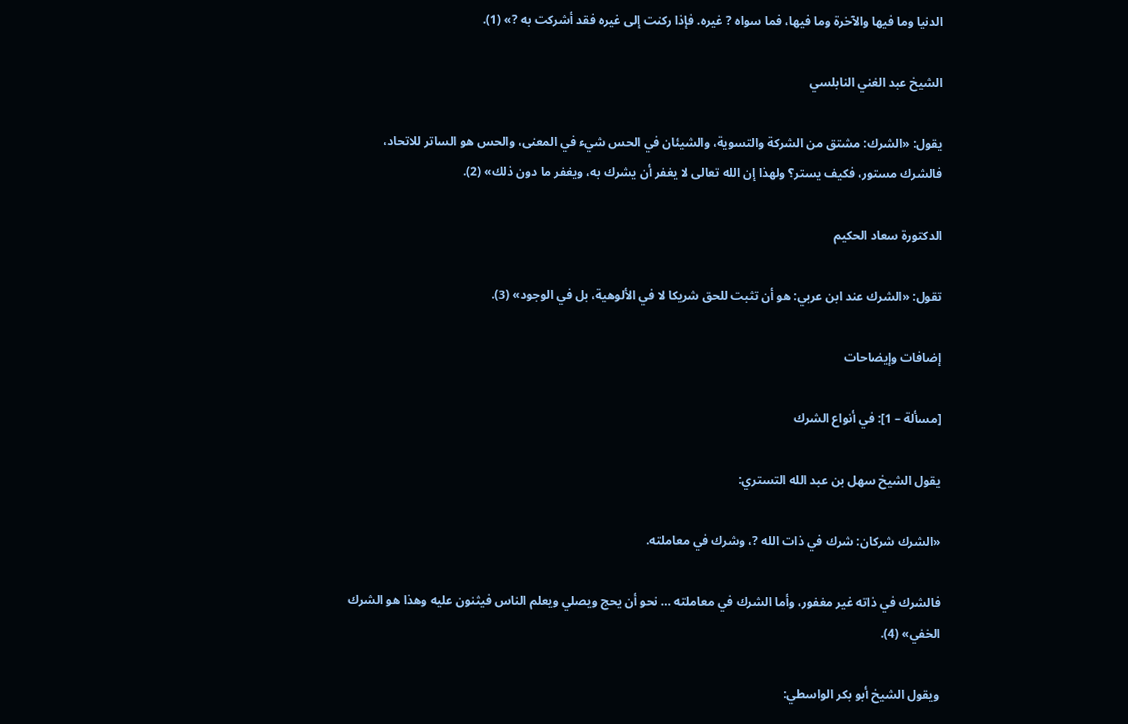الدنيا وما فيها والآخرة وما فيها، فما سواه ? غيره. فإذا ركنت إلى غيره فقد أشركت به ?» (1).

الشيخ عبد الغني النابلسي

يقول: «الشرك: مشتق من الشركة والتسوية، والشيئان في الحس شيء في المعنى، والحس هو الساتر للاتحاد، فالشرك مستور، فكيف يستر؟ ولهذا إن الله تعالى لا يغفر أن يشرك به، ويغفر ما دون ذلك» (2).

الدكتورة سعاد الحكيم

تقول: «الشرك عند ابن عربي: هو أن تثبت للحق شريكا لا في الألوهية، بل في الوجود» (3).

إضافات وإيضاحات

[مسألة – 1]: في أنواع الشرك

يقول الشيخ سهل بن عبد الله التستري:

«الشرك شركان: شرك في ذات الله ?، وشرك في معاملته.

فالشرك في ذاته غير مغفور، وأما الشرك في معاملته … نحو أن يحج ويصلي ويعلم الناس فيثنون عليه وهذا هو الشرك الخفي» (4).

ويقول الشيخ أبو بكر الواسطي: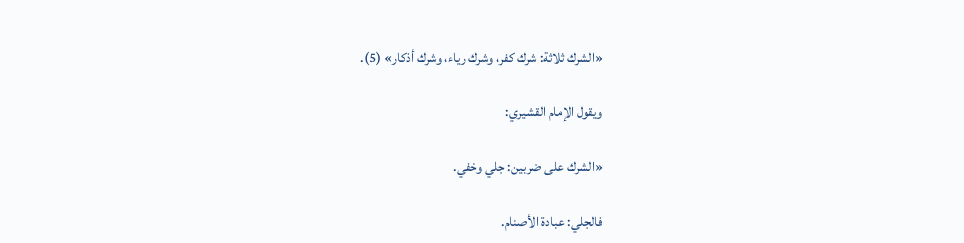«الشرك ثلاثة: شرك كفر، وشرك رياء، وشرك أذكار» (5).

ويقول الإمام القشيري:

«الشرك على ضربين: جلي وخفي.

فالجلي: عبادة الأصنام.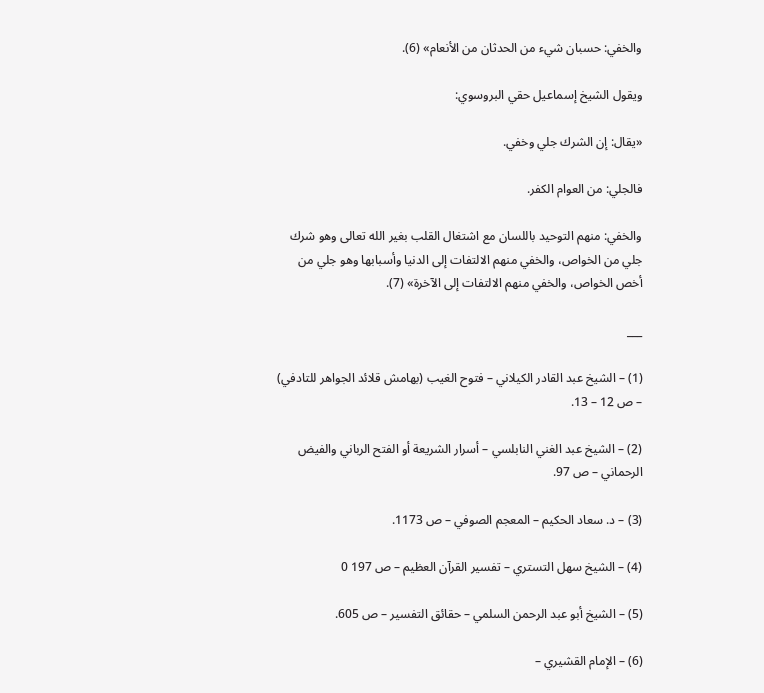والخفي: حسبان شيء من الحدثان من الأنعام» (6).

ويقول الشيخ إسماعيل حقي البروسوي:

«يقال: إن الشرك جلي وخفي.

فالجلي: من العوام الكفر.

والخفي: منهم التوحيد باللسان مع اشتغال القلب بغير الله تعالى وهو شرك جلي من الخواص، والخفي منهم الالتفات إلى الدنيا وأسبابها وهو جلي من أخص الخواص، والخفي منهم الالتفات إلى الآخرة» (7).

___

(1) – الشيخ عبد القادر الكيلاني – فتوح الغيب (بهامش قلائد الجواهر للتادفي) – ص 12 – 13.

(2) – الشيخ عبد الغني النابلسي – أسرار الشريعة أو الفتح الرباني والفيض الرحماني – ص 97.

(3) – د. سعاد الحكيم – المعجم الصوفي – ص 1173.

(4) – الشيخ سهل التستري – تفسير القرآن العظيم – ص 197 0

(5) – الشيخ أبو عبد الرحمن السلمي – حقائق التفسير – ص 605.

(6) – الإمام القشيري –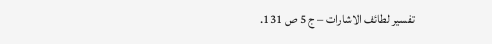تفسير لطائف الاشارات – ج 5 ص 131.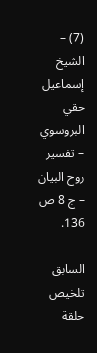(7) – الشيخ إسماعيل حقي البروسوي – تفسير روح البيان – ج 8 ص 136.

السابق
تلخيص حلقة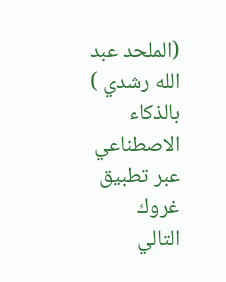(الملحد عبد الله رشدي ) بالذكاء الاصطناعي عبر تطبيق غروك
التالي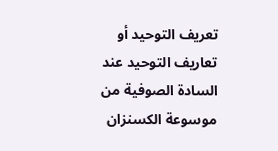تعريف التوحيد أو تعاريف التوحيد عند السادة الصوفية من موسوعة الكسنزان